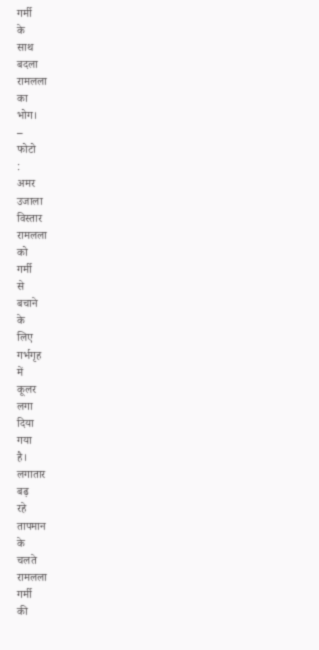गर्मी
के
साथ
बदला
रामलला
का
भोग।
–
फोटो
:
अमर
उजाला
विस्तार
रामलला
को
गर्मी
से
बचाने
के
लिए
गर्भगृह
में
कूलर
लगा
दिया
गया
है।
लगातार
बढ़
रहे
तापमान
के
चलते
रामलला
गर्मी
की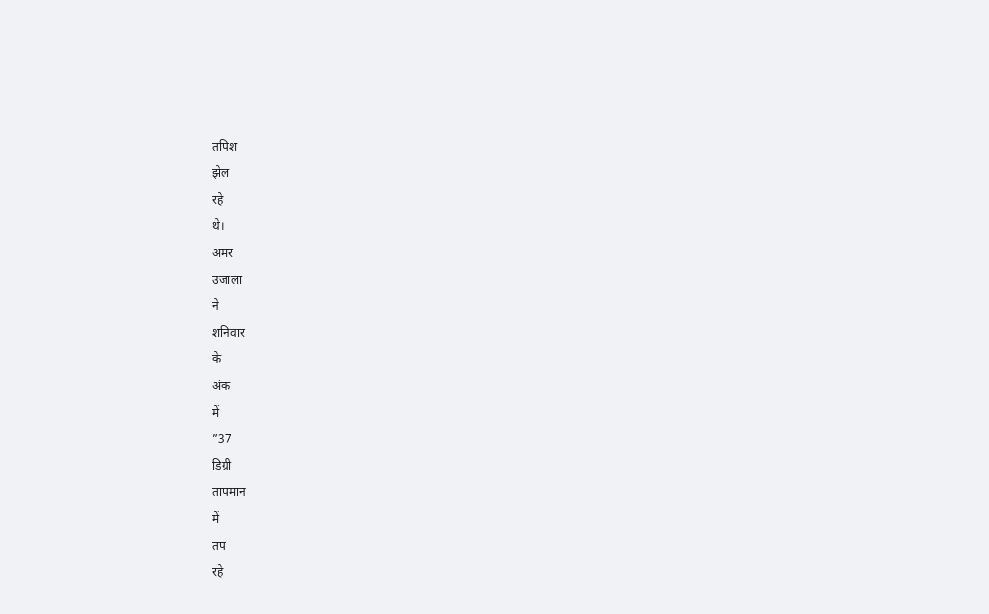तपिश
झेल
रहे
थे।
अमर
उजाला
ने
शनिवार
के
अंक
में
”37
डिग्री
तापमान
में
तप
रहे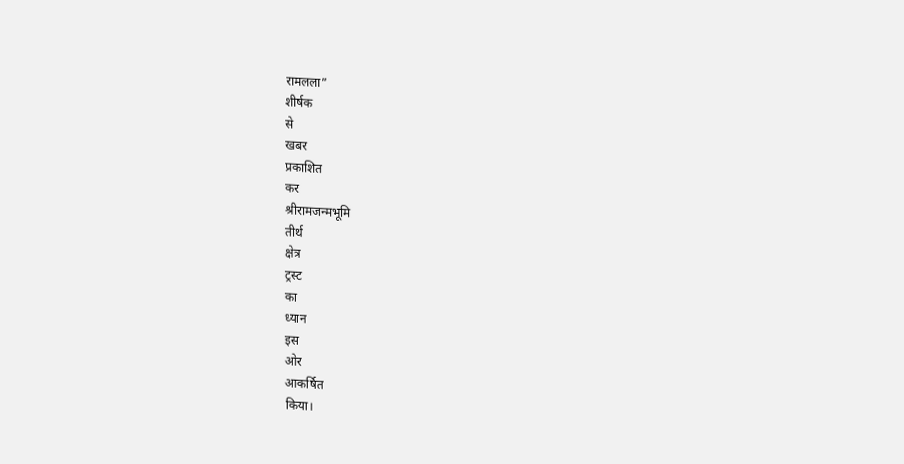रामलला”
शीर्षक
से
खबर
प्रकाशित
कर
श्रीरामजन्मभूमि
तीर्थ
क्षेत्र
ट्रस्ट
का
ध्यान
इस
ओर
आकर्षित
किया।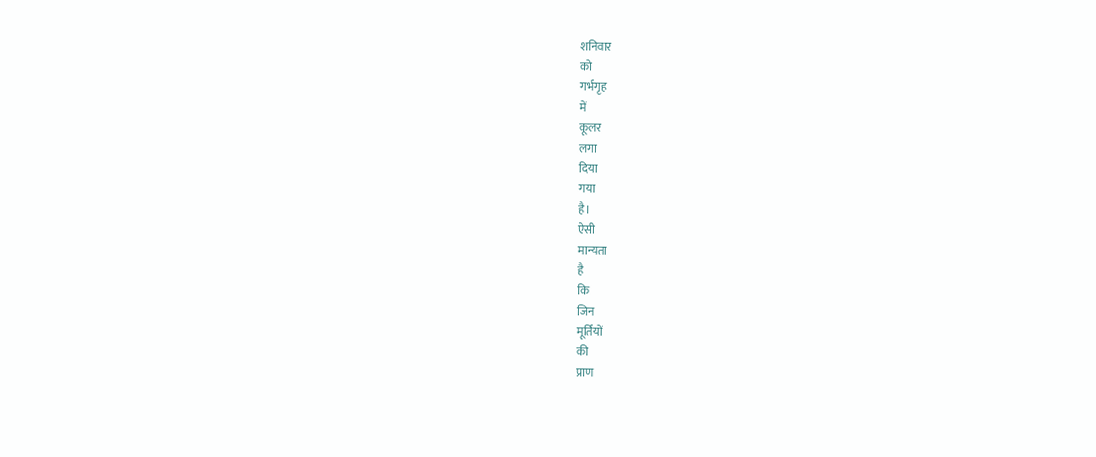शनिवार
को
गर्भगृह
में
कूलर
लगा
दिया
गया
है।
ऐसी
मान्यता
है
कि
जिन
मूर्तियों
की
प्राण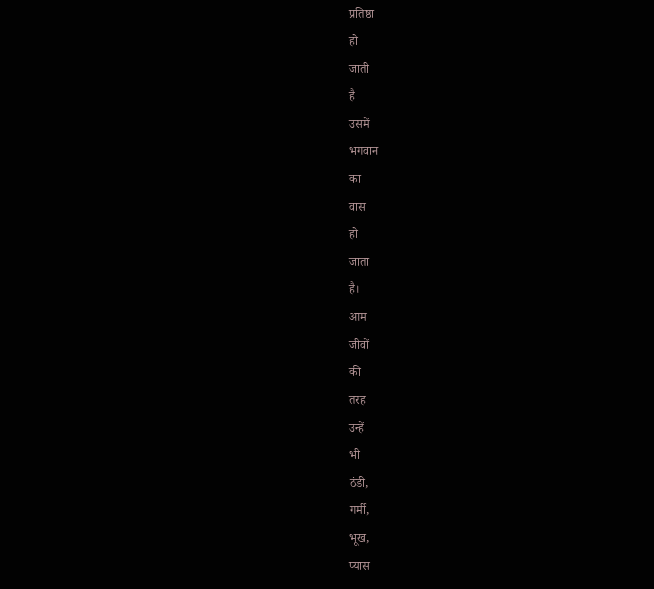प्रतिष्ठा
हो
जाती
है
उसमें
भगवान
का
वास
हो
जाता
है।
आम
जीवों
की
तरह
उन्हें
भी
ठंडी,
गर्मी,
भूख,
प्यास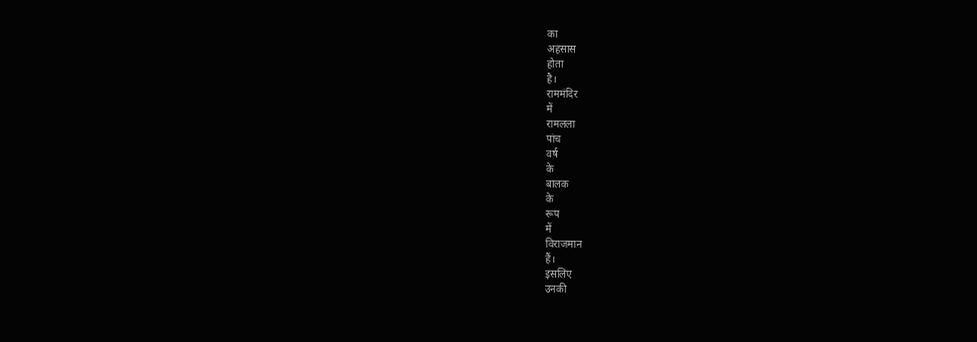का
अहसास
होता
है।
राममंदिर
में
रामलला
पांच
वर्ष
के
बालक
के
रूप
में
विराजमान
हैं।
इसलिए
उनकी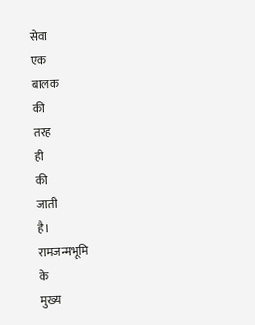सेवा
एक
बालक
की
तरह
ही
की
जाती
है।
रामजन्मभूमि
के
मुख्य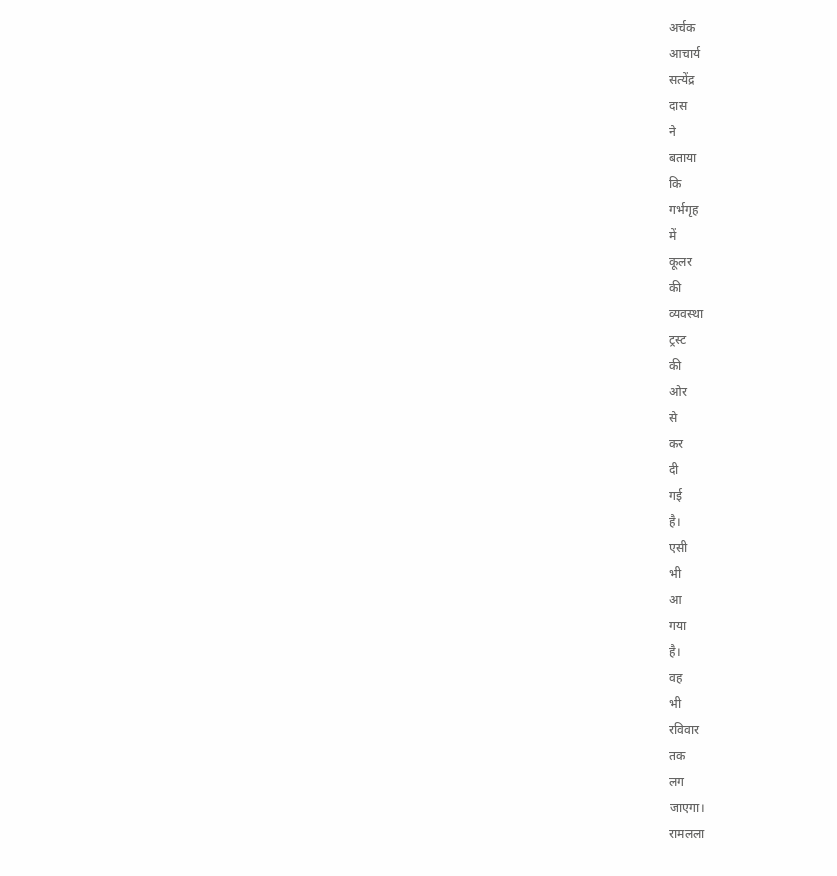अर्चक
आचार्य
सत्येंद्र
दास
ने
बताया
कि
गर्भगृह
में
कूलर
की
व्यवस्था
ट्रस्ट
की
ओर
से
कर
दी
गई
है।
एसी
भी
आ
गया
है।
वह
भी
रविवार
तक
लग
जाएगा।
रामलला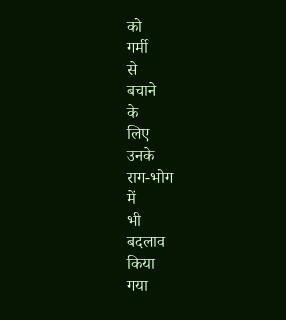को
गर्मी
से
बचाने
के
लिए
उनके
राग-भोग
में
भी
बदलाव
किया
गया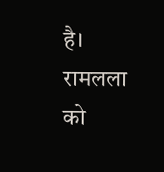है।
रामलला
को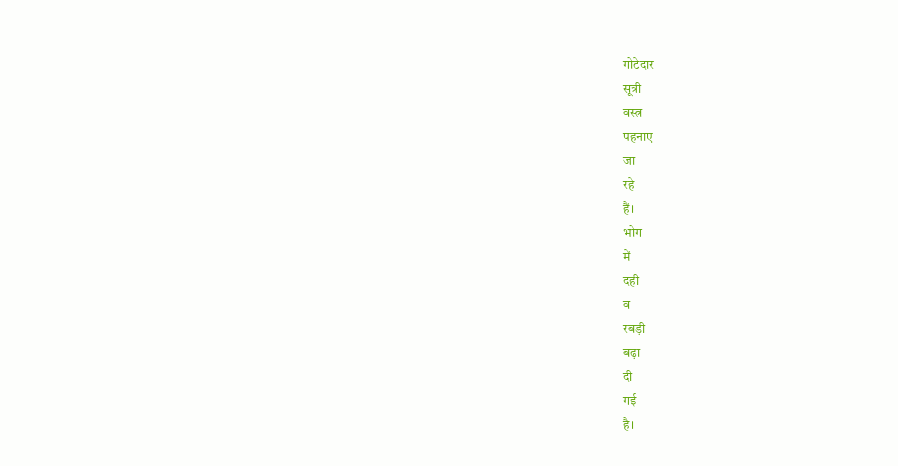गोटेदार
सूत्री
वस्त्र
पहनाए
जा
रहे
हैं।
भोग
में
दही
व
रबड़ी
बढ़ा
दी
गई
है।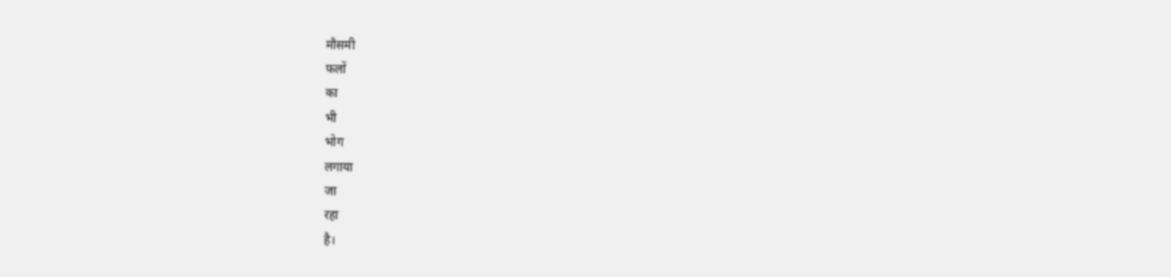मौसमी
फलों
का
भी
भोग
लगाया
जा
रहा
है।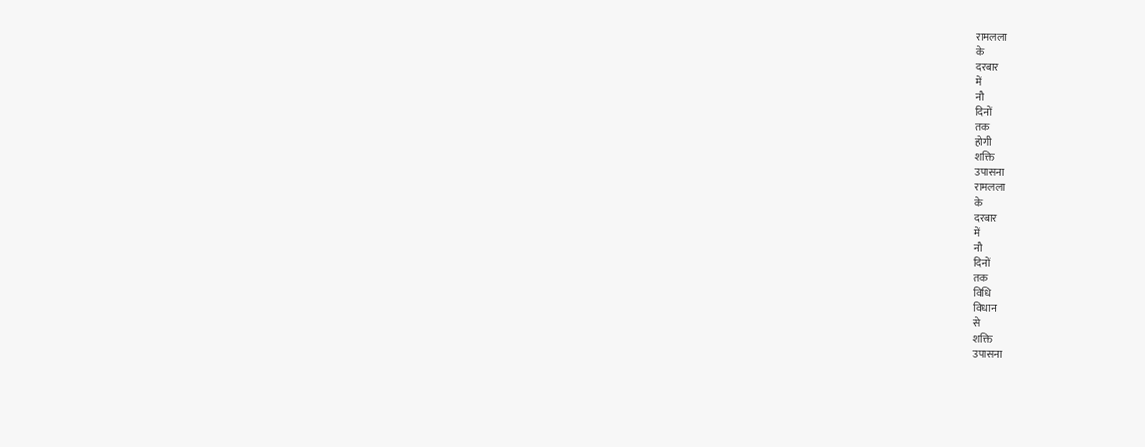रामलला
के
दरबार
में
नौ
दिनों
तक
होगी
शक्ति
उपासना
रामलला
के
दरबार
में
नौ
दिनों
तक
विधि
विधान
से
शक्ति
उपासना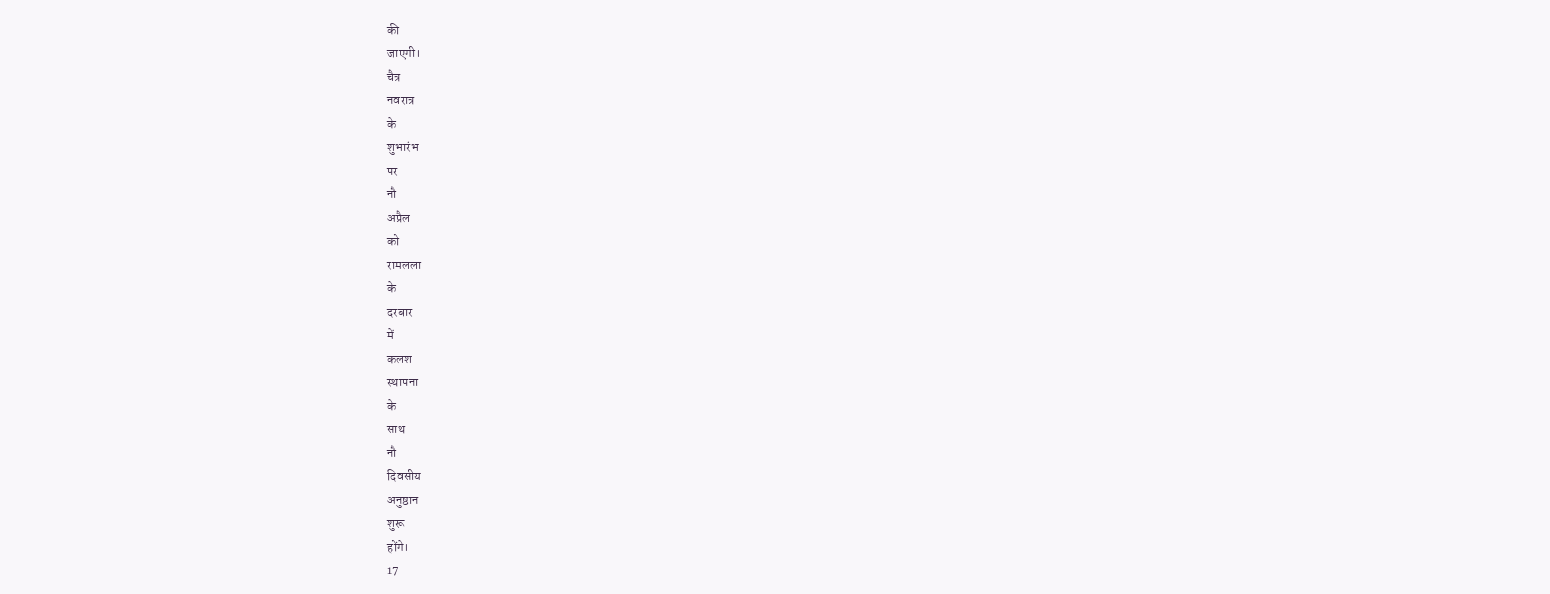की
जाएगी।
चैत्र
नवरात्र
के
शुभारंभ
पर
नौ
अप्रैल
को
रामलला
के
दरबार
में
कलश
स्थापना
के
साथ
नौ
दिवसीय
अनुष्ठान
शुरू
होंगे।
17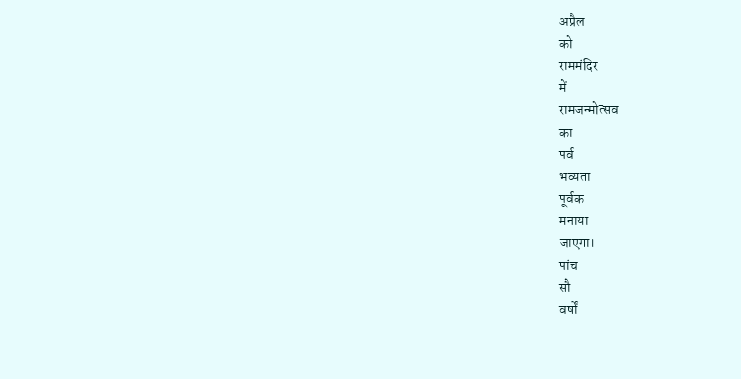अप्रैल
को
राममंदिर
में
रामजन्मोत्सव
का
पर्व
भव्यता
पूर्वक
मनाया
जाएगा।
पांच
सौ
वर्षों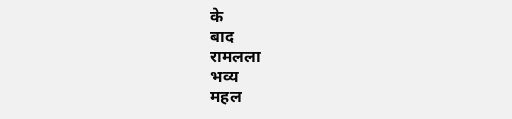के
बाद
रामलला
भव्य
महल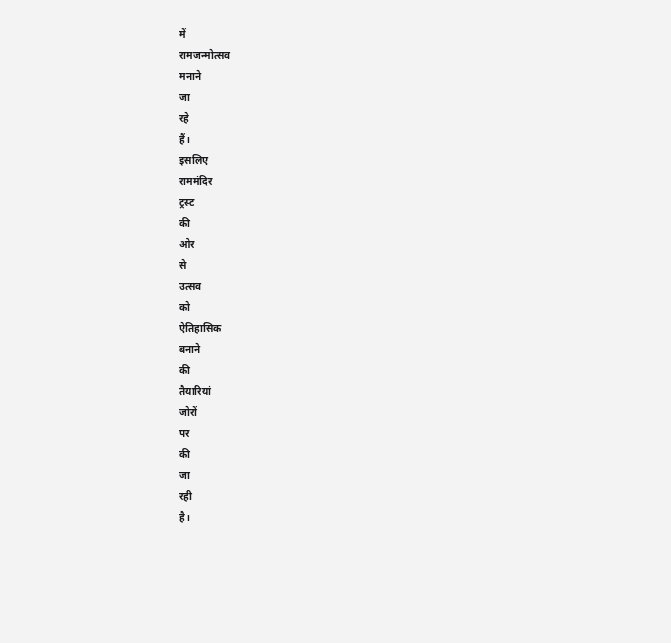में
रामजन्मोत्सव
मनाने
जा
रहे
हैं।
इसलिए
राममंदिर
ट्रस्ट
की
ओर
से
उत्सव
को
ऐतिहासिक
बनाने
की
तैयारियां
जोरों
पर
की
जा
रही
है।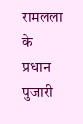रामलला
के
प्रधान
पुजारी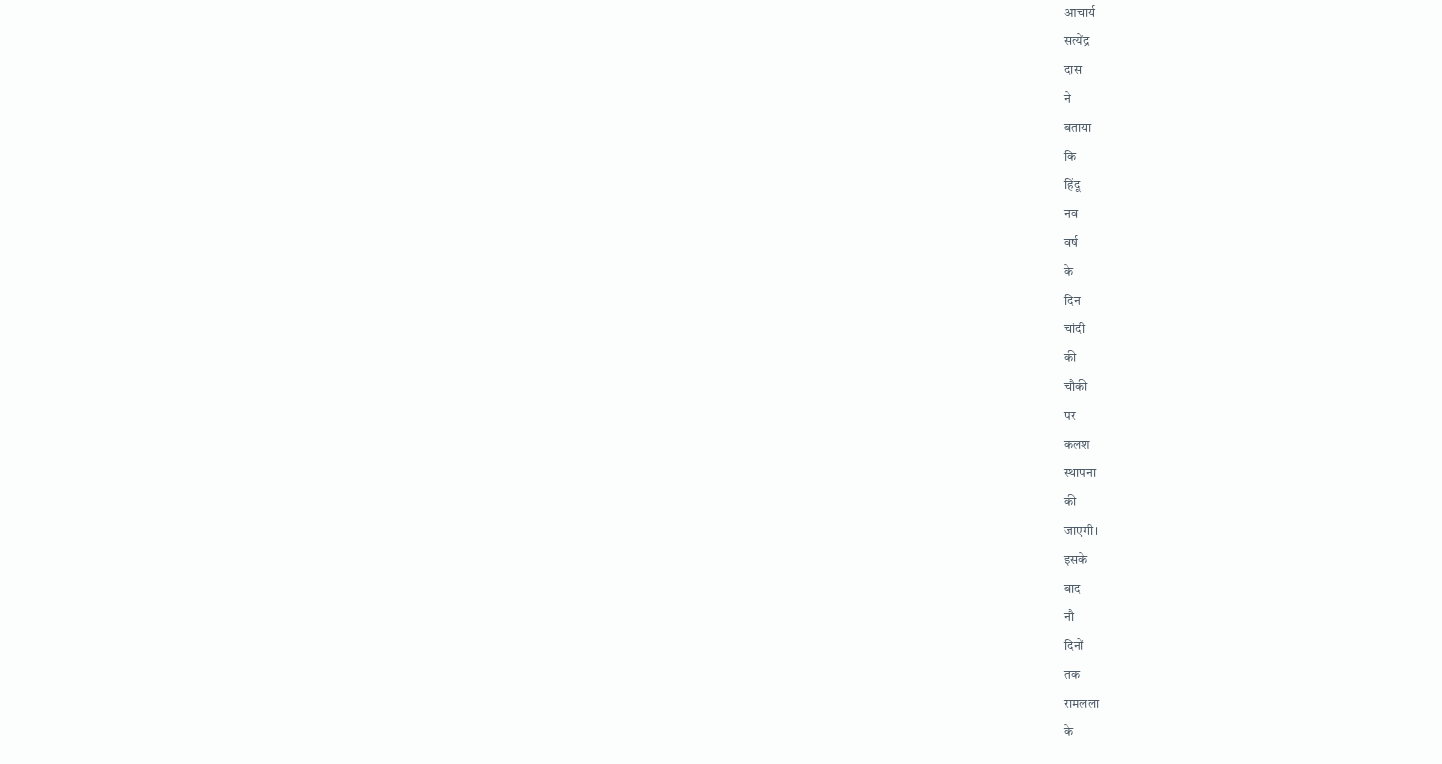आचार्य
सत्येंद्र
दास
ने
बताया
कि
हिंदू
नव
वर्ष
के
दिन
चांदी
की
चौकी
पर
कलश
स्थापना
की
जाएगी।
इसके
बाद
नौ
दिनों
तक
रामलला
के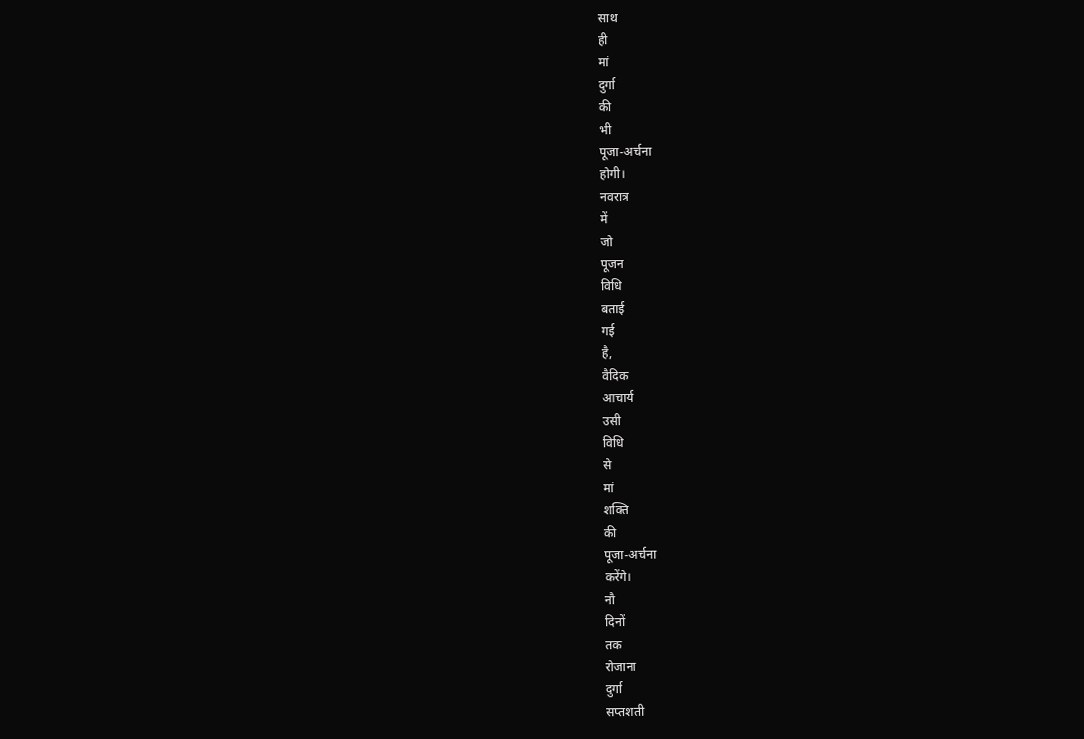साथ
ही
मां
दुर्गा
की
भी
पूजा-अर्चना
होगी।
नवरात्र
में
जो
पूजन
विधि
बताई
गई
है,
वैदिक
आचार्य
उसी
विधि
से
मां
शक्ति
की
पूजा-अर्चना
करेंगे।
नौ
दिनों
तक
रोजाना
दुर्गा
सप्तशती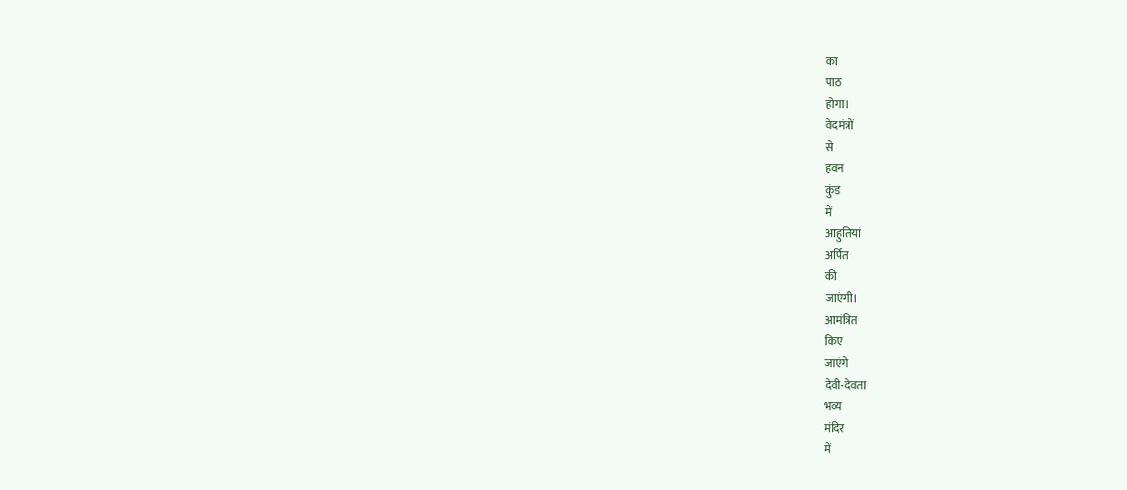का
पाठ
होगा।
वेदमंत्रों
से
हवन
कुंड
में
आहुतियां
अर्पित
की
जाएंगी।
आमंत्रित
किए
जाएंगे
देवी-देवता
भव्य
मंदिर
में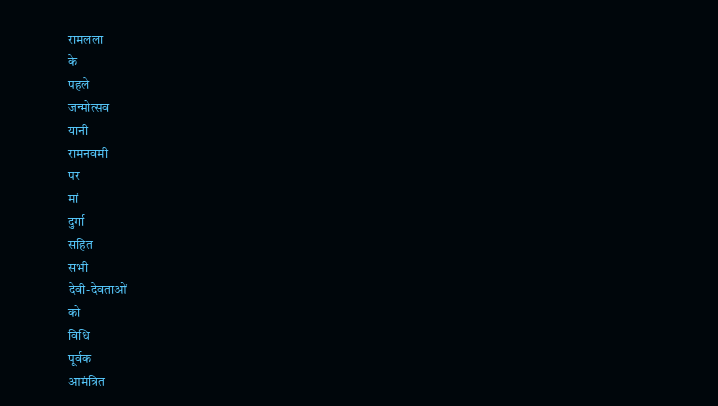रामलला
के
पहले
जन्मोत्सव
यानी
रामनवमी
पर
मां
दुर्गा
सहित
सभी
देवी-देवताओं
को
विधि
पूर्वक
आमंत्रित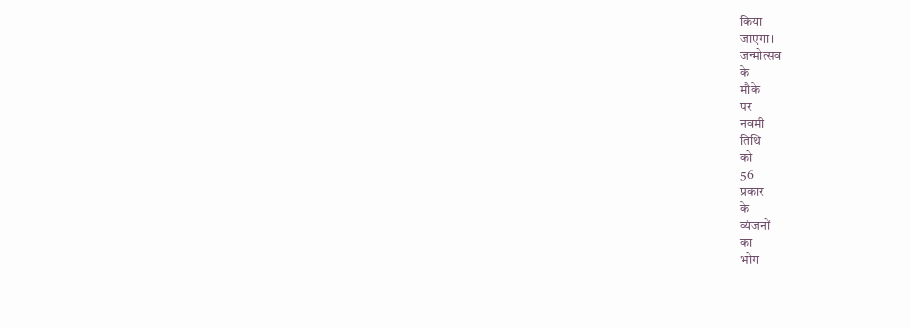किया
जाएगा।
जन्मोत्सव
के
मौके
पर
नवमी
तिथि
को
56
प्रकार
के
व्यंजनों
का
भोग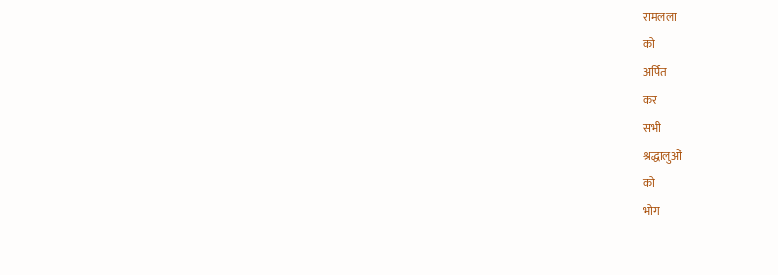रामलला
को
अर्पित
कर
सभी
श्रद्धालुओं
को
भोग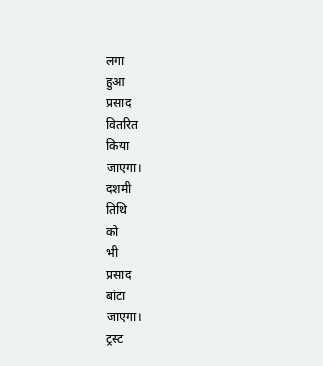लगा
हुआ
प्रसाद
वितरित
किया
जाएगा।
दशमी
तिथि
को
भी
प्रसाद
बांटा
जाएगा।
ट्रस्ट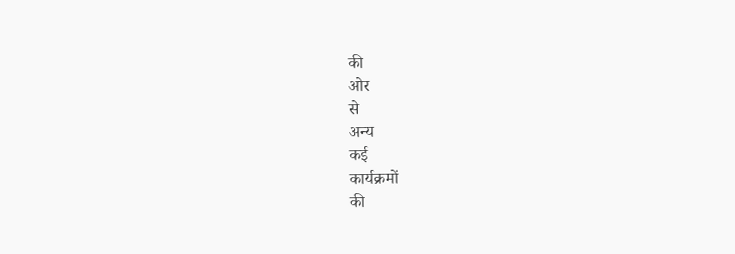की
ओर
से
अन्य
कई
कार्यक्रमों
की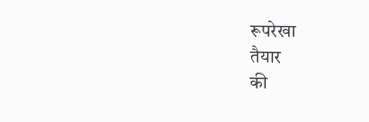रूपरेखा
तैयार
की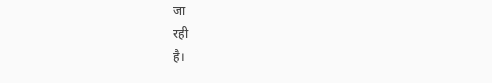जा
रही
है।